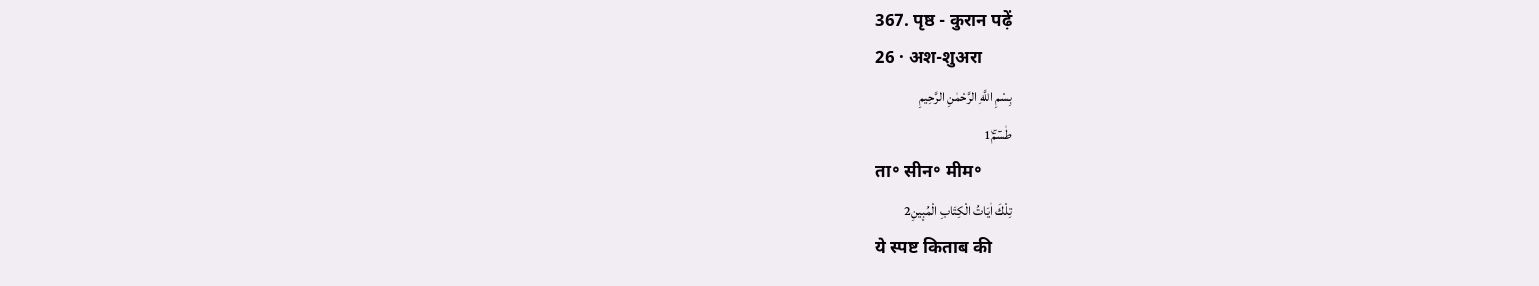367. पृष्ठ - कुरान पढ़ें
26 · अश-शुअरा
بِسْمِ اللَّهِ الرَّحْمٰنِ الرَّحِيمِ
طٰسٓمٓۜ1
ता॰ सीन॰ मीम॰
تِلْكَ اٰيَاتُ الْكِتَابِ الْمُب۪ينِ2
ये स्पष्ट किताब की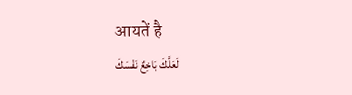आयतें है
لَعَلَّكَ بَاخِعٌ نَفْسَكَ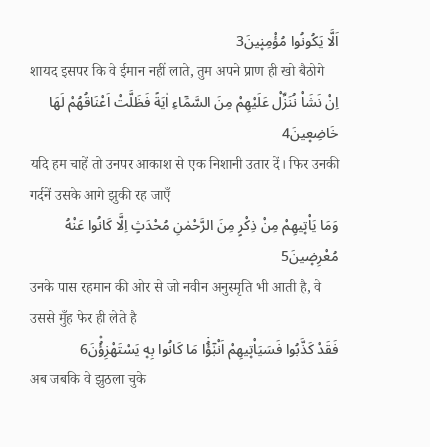اَلَّا يَكُونُوا مُؤْمِن۪ينَ3
शायद इसपर कि वे ईमान नहीं लाते, तुम अपने प्राण ही खो बैठोगे
اِنْ نَشَاْ نُنَزِّلْ عَلَيْهِمْ مِنَ السَّمَٓاءِ اٰيَةً فَظَلَّتْ اَعْنَاقُهُمْ لَهَا خَاضِع۪ينَ4
यदि हम चाहें तो उनपर आकाश से एक निशानी उतार दें। फिर उनकी गर्दनें उसके आगे झुकी रह जाएँ
وَمَا يَاْت۪يهِمْ مِنْ ذِكْرٍ مِنَ الرَّحْمٰنِ مُحْدَثٍ اِلَّا كَانُوا عَنْهُ مُعْرِض۪ينَ5
उनके पास रहमान की ओर से जो नवीन अनुस्मृति भी आती है, वे उससे मुँह फेर ही लेते है
فَقَدْ كَذَّبُوا فَسَيَاْت۪يهِمْ اَنْبٰٓؤُ۬ا مَا كَانُوا بِه۪ يَسْتَهْزِؤُ۫نَ6
अब जबकि वे झुठला चुके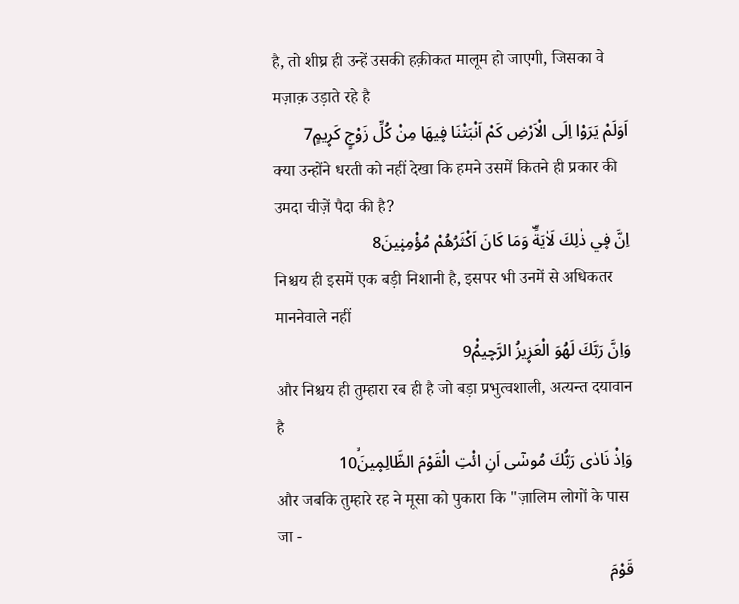है, तो शीघ्र ही उन्हें उसकी हक़ीकत मालूम हो जाएगी, जिसका वे मज़ाक़ उड़ाते रहे है
اَوَلَمْ يَرَوْا اِلَى الْاَرْضِ كَمْ اَنْبَتْنَا ف۪يهَا مِنْ كُلِّ زَوْجٍ كَر۪يمٍ7
क्या उन्होंने धरती को नहीं देखा कि हमने उसमें कितने ही प्रकार की उमदा चीज़ें पैदा की है?
اِنَّ ف۪ي ذٰلِكَ لَاٰيَةًۜ وَمَا كَانَ اَكْثَرُهُمْ مُؤْمِن۪ينَ8
निश्चय ही इसमें एक बड़ी निशानी है, इसपर भी उनमें से अधिकतर माननेवाले नहीं
وَاِنَّ رَبَّكَ لَهُوَ الْعَز۪يزُ الرَّح۪يمُ۟9
और निश्चय ही तुम्हारा रब ही है जो बड़ा प्रभुत्वशाली, अत्यन्त दयावान है
وَاِذْ نَادٰى رَبُّكَ مُوسٰٓى اَنِ ائْتِ الْقَوْمَ الظَّالِم۪ينَۙ10
और जबकि तुम्हारे रह ने मूसा को पुकारा कि "ज़ालिम लोगों के पास जा -
قَوْمَ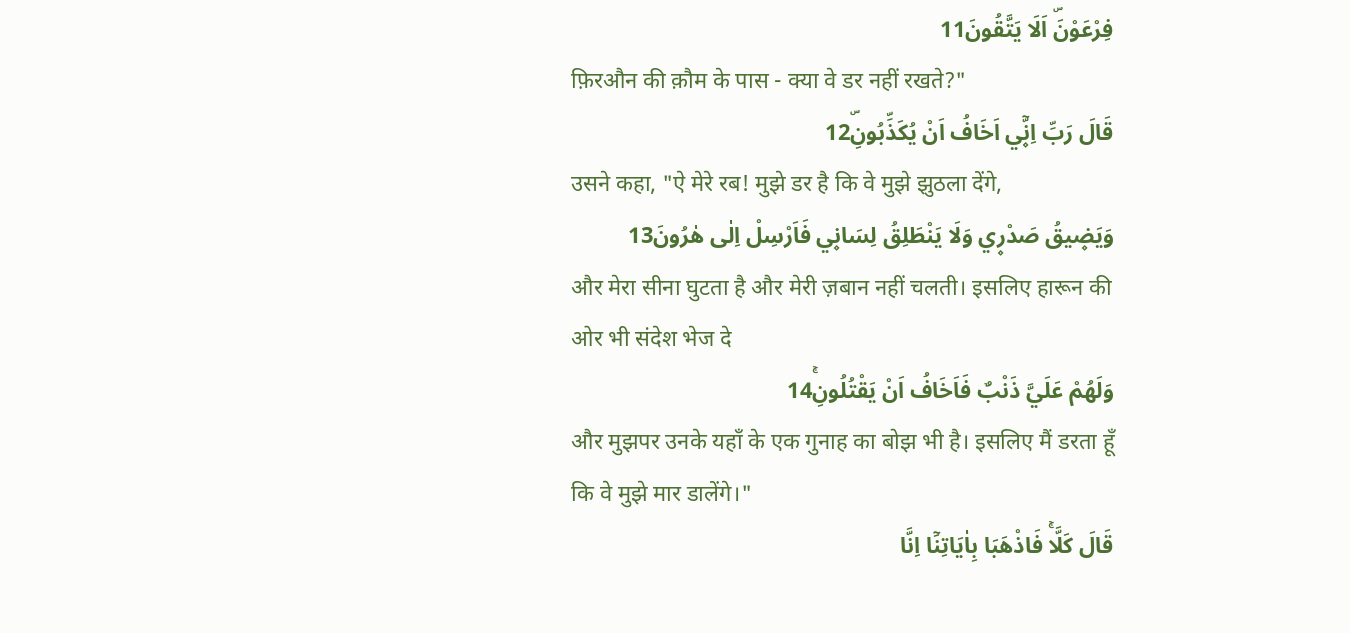فِرْعَوْنَۜ اَلَا يَتَّقُونَ11
फ़िरऔन की क़ौम के पास - क्या वे डर नहीं रखते?"
قَالَ رَبِّ اِنّ۪ٓي اَخَافُ اَنْ يُكَذِّبُونِۜ12
उसने कहा, "ऐ मेरे रब! मुझे डर है कि वे मुझे झुठला देंगे,
وَيَض۪يقُ صَدْر۪ي وَلَا يَنْطَلِقُ لِسَان۪ي فَاَرْسِلْ اِلٰى هٰرُونَ13
और मेरा सीना घुटता है और मेरी ज़बान नहीं चलती। इसलिए हारून की ओर भी संदेश भेज दे
وَلَهُمْ عَلَيَّ ذَنْبٌ فَاَخَافُ اَنْ يَقْتُلُونِۚ14
और मुझपर उनके यहाँ के एक गुनाह का बोझ भी है। इसलिए मैं डरता हूँ कि वे मुझे मार डालेंगे।"
قَالَ كَلَّاۚ فَاذْهَبَا بِاٰيَاتِنَٓا اِنَّا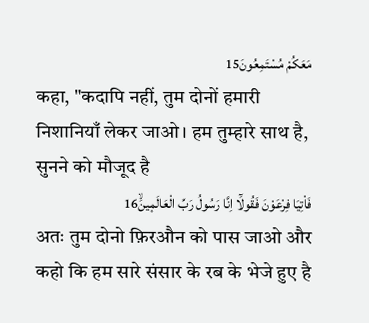مَعَكُمْ مُسْتَمِعُونَ15
कहा, "कदापि नहीं, तुम दोनों हमारी निशानियाँ लेकर जाओ। हम तुम्हारे साथ है, सुनने को मौजूद है
فَاْتِيَا فِرْعَوْنَ فَقُولَٓا اِنَّا رَسُولُ رَبِّ الْعَالَم۪ينَۙ16
अतः तुम दोनो फ़िरऔन को पास जाओ और कहो कि हम सारे संसार के रब के भेजे हुए है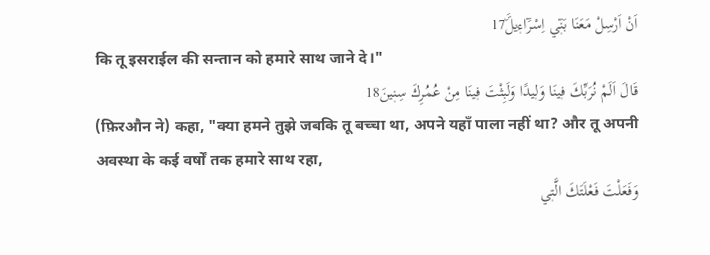اَنْ اَرْسِلْ مَعَنَا بَن۪ٓي اِسْرَٓاء۪يلَۜ17
कि तू इसराईल की सन्तान को हमारे साथ जाने दे।"
قَالَ اَلَمْ نُرَبِّكَ ف۪ينَا وَل۪يدًا وَلَبِثْتَ ف۪ينَا مِنْ عُمُرِكَ سِن۪ينَ18
(फ़िरऔन ने) कहा, "क्या हमने तुझे जबकि तू बच्चा था, अपने यहाँ पाला नहीं था? और तू अपनी अवस्था के कई वर्षों तक हमारे साथ रहा,
وَفَعَلْتَ فَعْلَتَكَ الَّت۪ي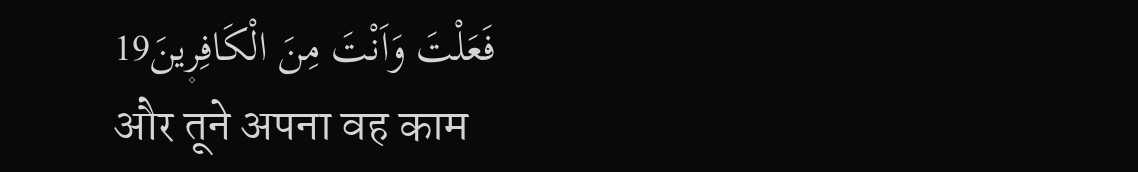فَعَلْتَ وَاَنْتَ مِنَ الْكَافِر۪ينَ19
और तूने अपना वह काम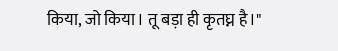किया, जो किया। तू बड़ा ही कृतघ्न है।"